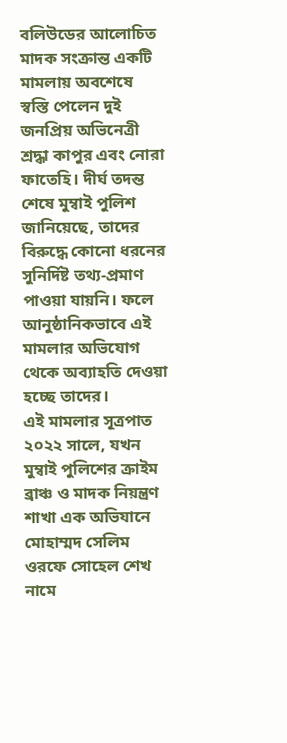বলিউডের আলোচিত মাদক সংক্রান্ত একটি মামলায় অবশেষে স্বস্তি পেলেন দুই জনপ্রিয় অভিনেত্রী শ্রদ্ধা কাপুর এবং নোরা ফাতেহি। দীর্ঘ তদন্ত শেষে মুম্বাই পুলিশ জানিয়েছে, তাদের বিরুদ্ধে কোনো ধরনের সুনির্দিষ্ট তথ্য-প্রমাণ পাওয়া যায়নি। ফলে আনুষ্ঠানিকভাবে এই মামলার অভিযোগ থেকে অব্যাহতি দেওয়া হচ্ছে তাদের।
এই মামলার সূত্রপাত ২০২২ সালে, যখন মুম্বাই পুলিশের ক্রাইম ব্রাঞ্চ ও মাদক নিয়ন্ত্রণ শাখা এক অভিযানে মোহাম্মদ সেলিম ওরফে সোহেল শেখ নামে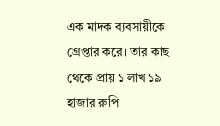এক মাদক ব্যবসায়ীকে গ্রেপ্তার করে। তার কাছ থেকে প্রায় ১ লাখ ১৯ হাজার রুপি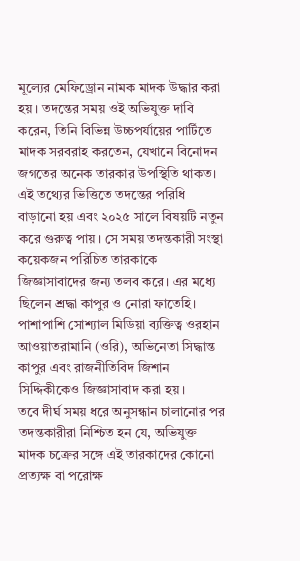মূল্যের মেফিড্রোন নামক মাদক উদ্ধার করা হয়। তদন্তের সময় ওই অভিযুক্ত দাবি করেন, তিনি বিভিন্ন উচ্চপর্যায়ের পার্টিতে মাদক সরবরাহ করতেন, যেখানে বিনোদন জগতের অনেক তারকার উপস্থিতি থাকত।
এই তথ্যের ভিত্তিতে তদন্তের পরিধি বাড়ানো হয় এবং ২০২৫ সালে বিষয়টি নতুন করে গুরুত্ব পায়। সে সময় তদন্তকারী সংস্থা কয়েকজন পরিচিত তারকাকে জিজ্ঞাসাবাদের জন্য তলব করে। এর মধ্যে ছিলেন শ্রদ্ধা কাপুর ও নোরা ফাতেহি। পাশাপাশি সোশ্যাল মিডিয়া ব্যক্তিত্ব ওরহান আওয়াতরামানি (ওরি), অভিনেতা সিদ্ধান্ত কাপুর এবং রাজনীতিবিদ জিশান সিদ্দিকীকেও জিজ্ঞাসাবাদ করা হয়।
তবে দীর্ঘ সময় ধরে অনুসন্ধান চালানোর পর তদন্তকারীরা নিশ্চিত হন যে, অভিযুক্ত মাদক চক্রের সঙ্গে এই তারকাদের কোনো প্রত্যক্ষ বা পরোক্ষ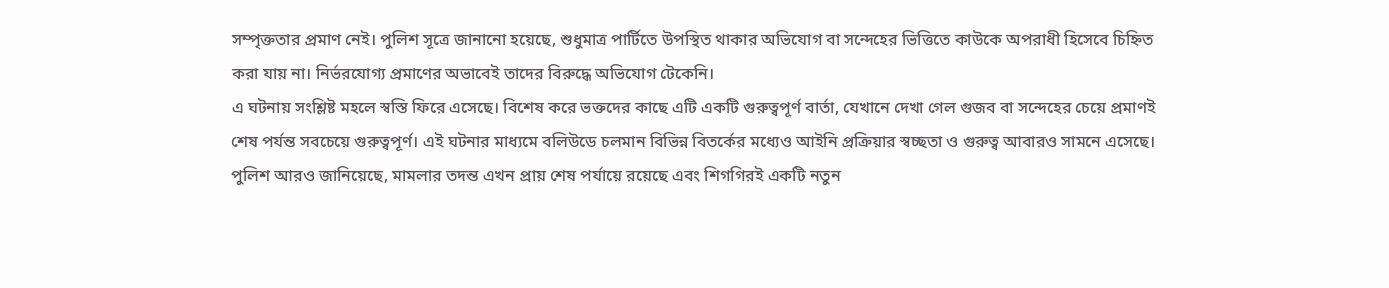সম্পৃক্ততার প্রমাণ নেই। পুলিশ সূত্রে জানানো হয়েছে, শুধুমাত্র পার্টিতে উপস্থিত থাকার অভিযোগ বা সন্দেহের ভিত্তিতে কাউকে অপরাধী হিসেবে চিহ্নিত করা যায় না। নির্ভরযোগ্য প্রমাণের অভাবেই তাদের বিরুদ্ধে অভিযোগ টেকেনি।
এ ঘটনায় সংশ্লিষ্ট মহলে স্বস্তি ফিরে এসেছে। বিশেষ করে ভক্তদের কাছে এটি একটি গুরুত্বপূর্ণ বার্তা, যেখানে দেখা গেল গুজব বা সন্দেহের চেয়ে প্রমাণই শেষ পর্যন্ত সবচেয়ে গুরুত্বপূর্ণ। এই ঘটনার মাধ্যমে বলিউডে চলমান বিভিন্ন বিতর্কের মধ্যেও আইনি প্রক্রিয়ার স্বচ্ছতা ও গুরুত্ব আবারও সামনে এসেছে।
পুলিশ আরও জানিয়েছে, মামলার তদন্ত এখন প্রায় শেষ পর্যায়ে রয়েছে এবং শিগগিরই একটি নতুন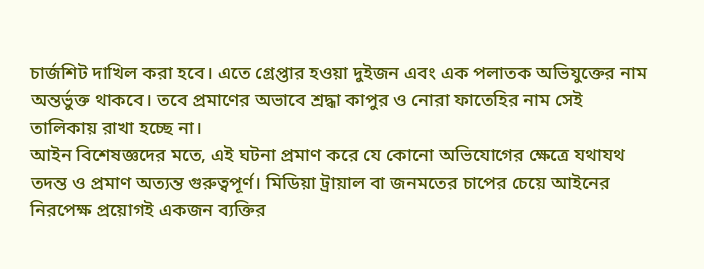চার্জশিট দাখিল করা হবে। এতে গ্রেপ্তার হওয়া দুইজন এবং এক পলাতক অভিযুক্তের নাম অন্তর্ভুক্ত থাকবে। তবে প্রমাণের অভাবে শ্রদ্ধা কাপুর ও নোরা ফাতেহির নাম সেই তালিকায় রাখা হচ্ছে না।
আইন বিশেষজ্ঞদের মতে, এই ঘটনা প্রমাণ করে যে কোনো অভিযোগের ক্ষেত্রে যথাযথ তদন্ত ও প্রমাণ অত্যন্ত গুরুত্বপূর্ণ। মিডিয়া ট্রায়াল বা জনমতের চাপের চেয়ে আইনের নিরপেক্ষ প্রয়োগই একজন ব্যক্তির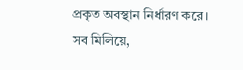প্রকৃত অবস্থান নির্ধারণ করে।
সব মিলিয়ে,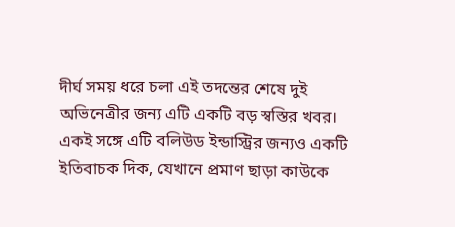দীর্ঘ সময় ধরে চলা এই তদন্তের শেষে দুই অভিনেত্রীর জন্য এটি একটি বড় স্বস্তির খবর। একই সঙ্গে এটি বলিউড ইন্ডাস্ট্রির জন্যও একটি ইতিবাচক দিক, যেখানে প্রমাণ ছাড়া কাউকে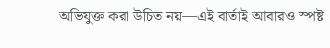অভিযুক্ত করা উচিত নয়—এই বার্তাই আবারও স্পষ্ট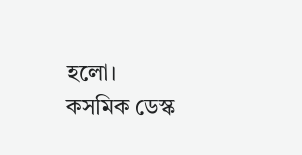হলো।
কসমিক ডেস্ক